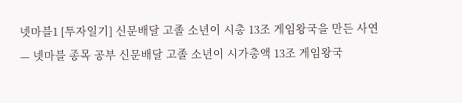넷마블1 [투자일기] 신문배달 고졸 소년이 시총 13조 게임왕국을 만든 사연 — 넷마블 종목 공부 신문배달 고졸 소년이 시가총액 13조 게임왕국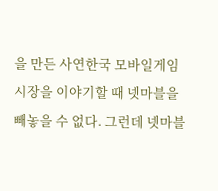을 만든 사연한국 모바일게임 시장을 이야기할 때 넷마블을 빼놓을 수 없다. 그런데 넷마블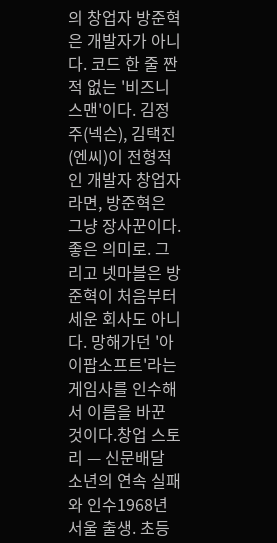의 창업자 방준혁은 개발자가 아니다. 코드 한 줄 짠 적 없는 '비즈니스맨'이다. 김정주(넥슨), 김택진(엔씨)이 전형적인 개발자 창업자라면, 방준혁은 그냥 장사꾼이다. 좋은 의미로. 그리고 넷마블은 방준혁이 처음부터 세운 회사도 아니다. 망해가던 '아이팝소프트'라는 게임사를 인수해서 이름을 바꾼 것이다.창업 스토리 — 신문배달 소년의 연속 실패와 인수1968년 서울 출생. 초등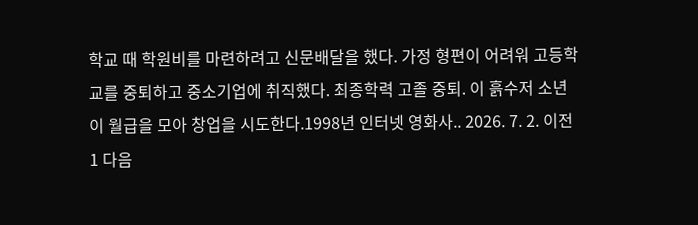학교 때 학원비를 마련하려고 신문배달을 했다. 가정 형편이 어려워 고등학교를 중퇴하고 중소기업에 취직했다. 최종학력 고졸 중퇴. 이 흙수저 소년이 월급을 모아 창업을 시도한다.1998년 인터넷 영화사.. 2026. 7. 2. 이전 1 다음